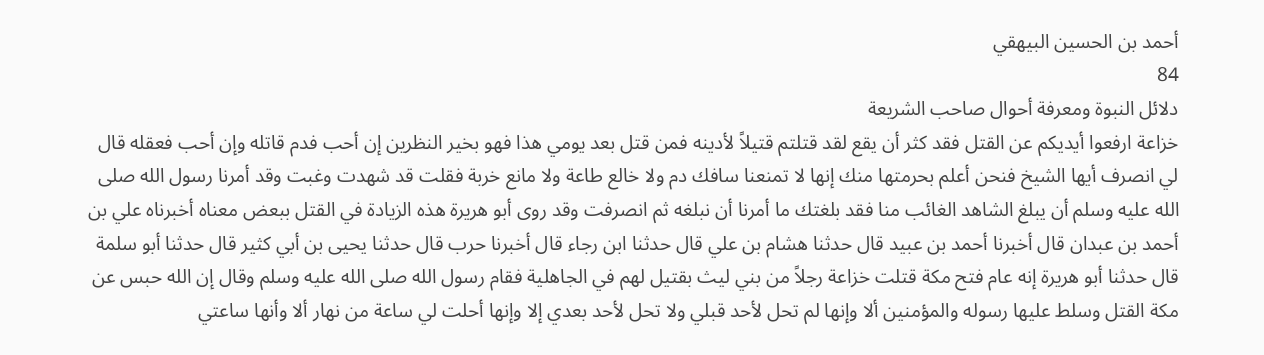أحمد بن الحسين البيهقي
84
دلائل النبوة ومعرفة أحوال صاحب الشريعة
خزاعة ارفعوا أيديكم عن القتل فقد كثر أن يقع لقد قتلتم قتيلاً لأدينه فمن قتل بعد يومي هذا فهو بخير النظرين إن أحب فدم قاتله وإن أحب فعقله قال لي انصرف أيها الشيخ فنحن أعلم بحرمتها منك إنها لا تمنعنا سافك دم ولا خالع طاعة ولا مانع خربة فقلت قد شهدت وغبت وقد أمرنا رسول الله صلى الله عليه وسلم أن يبلغ الشاهد الغائب منا فقد بلغتك ما أمرنا أن نبلغه ثم انصرفت وقد روى أبو هريرة هذه الزيادة في القتل ببعض معناه أخبرناه علي بن أحمد بن عبدان قال أخبرنا أحمد بن عبيد قال حدثنا هشام بن علي قال حدثنا ابن رجاء قال أخبرنا حرب قال حدثنا يحيى بن أبي كثير قال حدثنا أبو سلمة قال حدثنا أبو هريرة إنه عام فتح مكة قتلت خزاعة رجلاً من بني ليث بقتيل لهم في الجاهلية فقام رسول الله صلى الله عليه وسلم وقال إن الله حبس عن مكة القتل وسلط عليها رسوله والمؤمنين ألا وإنها لم تحل لأحد قبلي ولا تحل لأحد بعدي إلا وإنها أحلت لي ساعة من نهار ألا وأنها ساعتي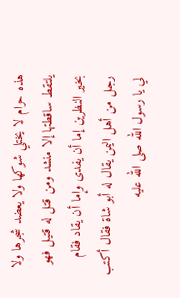هذه حرام لا يختلي شوكها ولا يعضد شجرها ولا يلتقط ساقطتها إلا منشد ومن قتل له قتيل فهو بخير النظرين إما أن يفدى وإما أن يقاد فقام رجل من أهل اليمن يقال له أبو شاة فقال أكتب لي يا رسول الله صلى الله عليه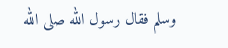وسلم فقال رسول الله صلى الله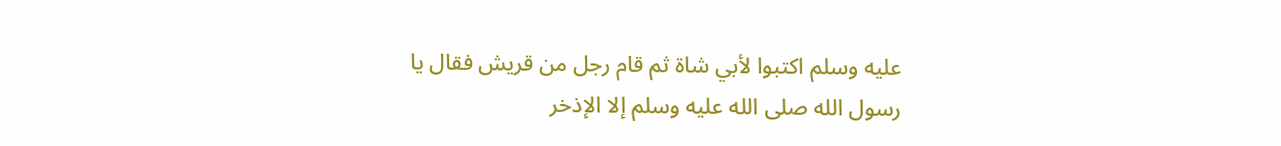عليه وسلم اكتبوا لأبي شاة ثم قام رجل من قريش فقال يا رسول الله صلى الله عليه وسلم إلا الإذخر